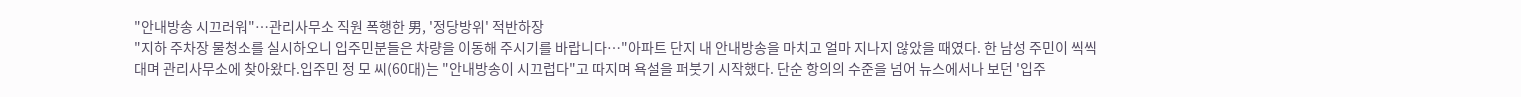"안내방송 시끄러워"…관리사무소 직원 폭행한 男, '정당방위' 적반하장
"지하 주차장 물청소를 실시하오니 입주민분들은 차량을 이동해 주시기를 바랍니다…"아파트 단지 내 안내방송을 마치고 얼마 지나지 않았을 때였다. 한 남성 주민이 씩씩대며 관리사무소에 찾아왔다.입주민 정 모 씨(60대)는 "안내방송이 시끄럽다"고 따지며 욕설을 퍼붓기 시작했다. 단순 항의의 수준을 넘어 뉴스에서나 보던 '입주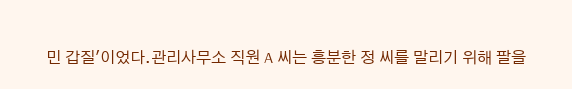민 갑질'이었다.관리사무소 직원 A 씨는 흥분한 정 씨를 말리기 위해 팔을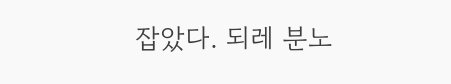잡았다. 되레 분노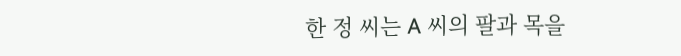한 정 씨는 A 씨의 팔과 목을